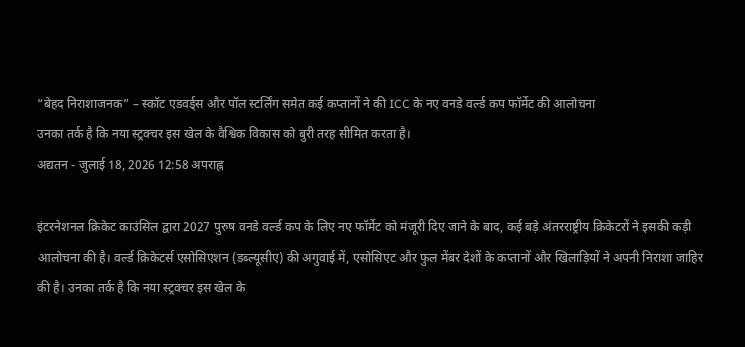“बेहद निराशाजनक” – स्कॉट एडवर्ड्स और पॉल स्टर्लिंग समेत कई कप्तानों ने की ICC के नए वनडे वर्ल्ड कप फॉर्मेट की आलोचना
उनका तर्क है कि नया स्ट्रक्चर इस खेल के वैश्विक विकास को बुरी तरह सीमित करता है।
अद्यतन - जुलाई 18, 2026 12:58 अपराह्न

इंटरनेशनल क्रिकेट काउंसिल द्वारा 2027 पुरुष वनडे वर्ल्ड कप के लिए नए फॉर्मेट को मंजूरी दिए जाने के बाद, कई बड़े अंतरराष्ट्रीय क्रिकेटरों ने इसकी कड़ी आलोचना की है। वर्ल्ड क्रिकेटर्स एसोसिएशन (डब्ल्यूसीए) की अगुवाई में, एसोसिएट और फुल मेंबर देशों के कप्तानों और खिलाड़ियों ने अपनी निराशा जाहिर की है। उनका तर्क है कि नया स्ट्रक्चर इस खेल के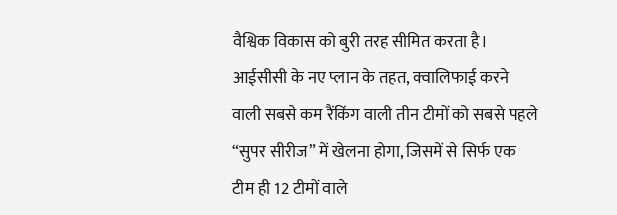वैश्विक विकास को बुरी तरह सीमित करता है।
आईसीसी के नए प्लान के तहत, क्वालिफाई करने वाली सबसे कम रैंकिंग वाली तीन टीमों को सबसे पहले “सुपर सीरीज” में खेलना होगा, जिसमें से सिर्फ एक टीम ही 12 टीमों वाले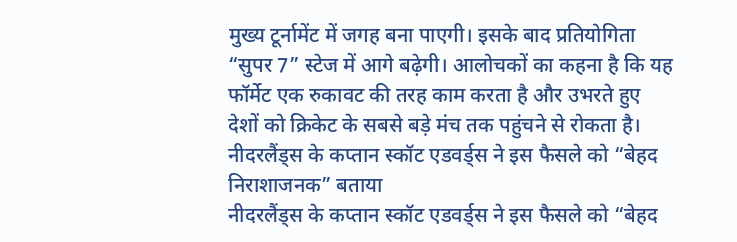मुख्य टूर्नामेंट में जगह बना पाएगी। इसके बाद प्रतियोगिता “सुपर 7” स्टेज में आगे बढ़ेगी। आलोचकों का कहना है कि यह फॉर्मेट एक रुकावट की तरह काम करता है और उभरते हुए देशों को क्रिकेट के सबसे बड़े मंच तक पहुंचने से रोकता है।
नीदरलैंड्स के कप्तान स्कॉट एडवर्ड्स ने इस फैसले को “बेहद निराशाजनक” बताया
नीदरलैंड्स के कप्तान स्कॉट एडवर्ड्स ने इस फैसले को “बेहद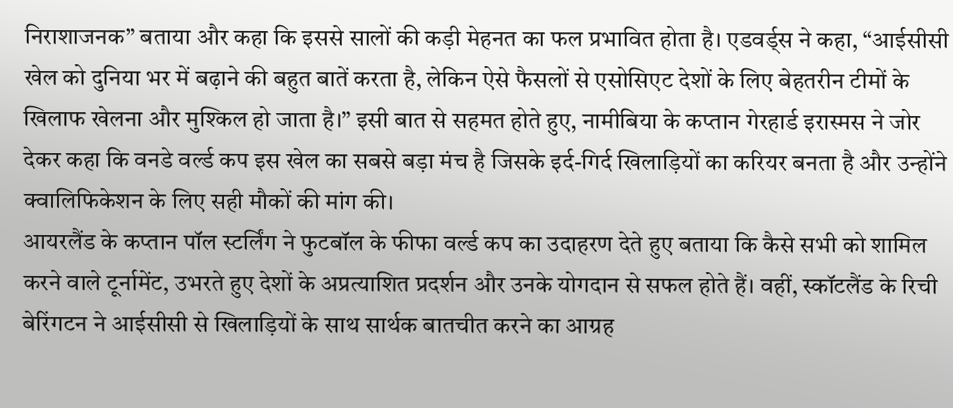निराशाजनक” बताया और कहा कि इससे सालों की कड़ी मेहनत का फल प्रभावित होता है। एडवर्ड्स ने कहा, “आईसीसी खेल को दुनिया भर में बढ़ाने की बहुत बातें करता है, लेकिन ऐसे फैसलों से एसोसिएट देशों के लिए बेहतरीन टीमों के खिलाफ खेलना और मुश्किल हो जाता है।” इसी बात से सहमत होते हुए, नामीबिया के कप्तान गेरहार्ड इरास्मस ने जोर देकर कहा कि वनडे वर्ल्ड कप इस खेल का सबसे बड़ा मंच है जिसके इर्द-गिर्द खिलाड़ियों का करियर बनता है और उन्होंने क्वालिफिकेशन के लिए सही मौकों की मांग की।
आयरलैंड के कप्तान पॉल स्टर्लिंग ने फुटबॉल के फीफा वर्ल्ड कप का उदाहरण देते हुए बताया कि कैसे सभी को शामिल करने वाले टूर्नामेंट, उभरते हुए देशों के अप्रत्याशित प्रदर्शन और उनके योगदान से सफल होते हैं। वहीं, स्कॉटलैंड के रिची बेरिंगटन ने आईसीसी से खिलाड़ियों के साथ सार्थक बातचीत करने का आग्रह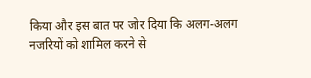किया और इस बात पर जोर दिया कि अलग-अलग नजरियों को शामिल करने से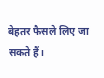बेहतर फैसले लिए जा सकते हैं।